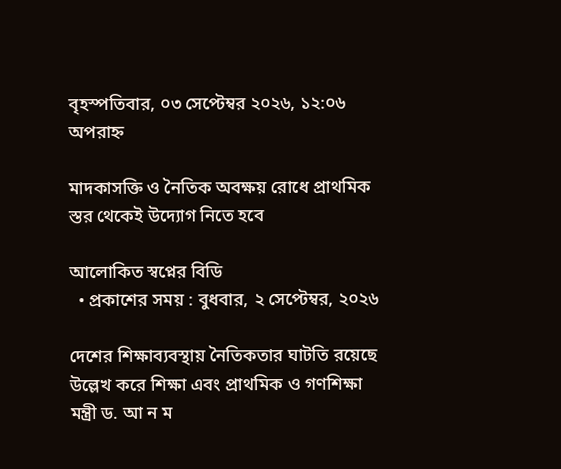বৃহস্পতিবার, ০৩ সেপ্টেম্বর ২০২৬, ১২:০৬ অপরাহ্ন

মাদকাসক্তি ও নৈতিক অবক্ষয় রোধে প্রাথমিক স্তর থেকেই উদ্যোগ নিতে হবে

আলোকিত স্বপ্নের বিডি
  • প্রকাশের সময় : বুধবার, ২ সেপ্টেম্বর, ২০২৬

দেশের শিক্ষাব্যবস্থায় নৈতিকতার ঘাটতি রয়েছে উল্লেখ করে শিক্ষা এবং প্রাথমিক ও গণশিক্ষা মন্ত্রী ড. আ ন ম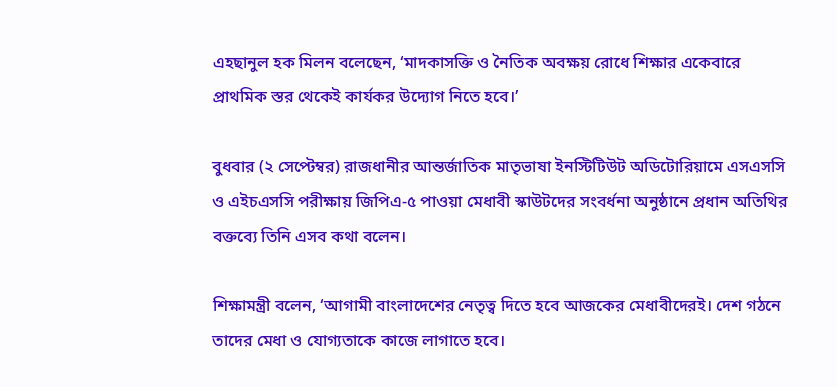এহছানুল হক মিলন বলেছেন, ‘মাদকাসক্তি ও নৈতিক অবক্ষয় রোধে শিক্ষার একেবারে প্রাথমিক স্তর থেকেই কার্যকর উদ্যোগ নিতে হবে।’

বুধবার (২ সেপ্টেম্বর) রাজধানীর আন্তর্জাতিক মাতৃভাষা ইনস্টিটিউট অডিটোরিয়ামে এসএসসি ও এইচএসসি পরীক্ষায় জিপিএ-৫ পাওয়া মেধাবী স্কাউটদের সংবর্ধনা অনুষ্ঠানে প্রধান অতিথির বক্তব্যে তিনি এসব কথা বলেন।

শিক্ষামন্ত্রী বলেন, ‘আগামী বাংলাদেশের নেতৃত্ব দিতে হবে আজকের মেধাবীদেরই। দেশ গঠনে তাদের মেধা ও যোগ্যতাকে কাজে লাগাতে হবে।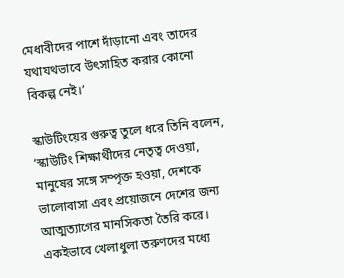মেধাবীদের পাশে দাঁড়ানো এবং তাদের যথাযথভাবে উৎসাহিত করার কোনো বিকল্প নেই।’

স্কাউটিংয়ের গুরুত্ব তুলে ধরে তিনি বলেন, ‘স্কাউটিং শিক্ষার্থীদের নেতৃত্ব দেওয়া, মানুষের সঙ্গে সম্পৃক্ত হওয়া, দেশকে ভালোবাসা এবং প্রয়োজনে দেশের জন্য আত্মত্যাগের মানসিকতা তৈরি করে। একইভাবে খেলাধুলা তরুণদের মধ্যে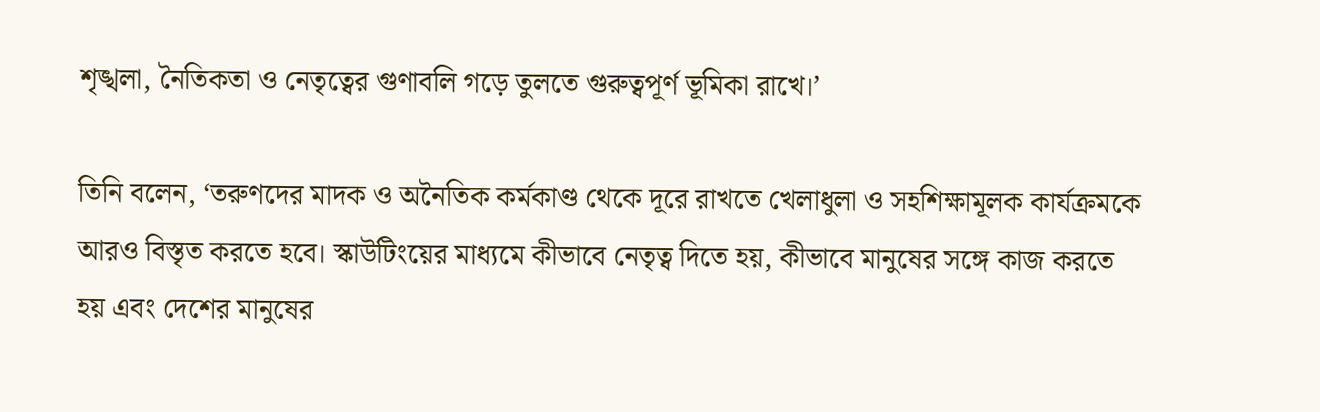শৃঙ্খলা, নৈতিকতা ও নেতৃত্বের গুণাবলি গড়ে তুলতে গুরুত্বপূর্ণ ভূমিকা রাখে।’

তিনি বলেন, ‘তরুণদের মাদক ও অনৈতিক কর্মকাণ্ড থেকে দূরে রাখতে খেলাধুলা ও সহশিক্ষামূলক কার্যক্রমকে আরও বিস্তৃত করতে হবে। স্কাউটিংয়ের মাধ্যমে কীভাবে নেতৃত্ব দিতে হয়, কীভাবে মানুষের সঙ্গে কাজ করতে হয় এবং দেশের মানুষের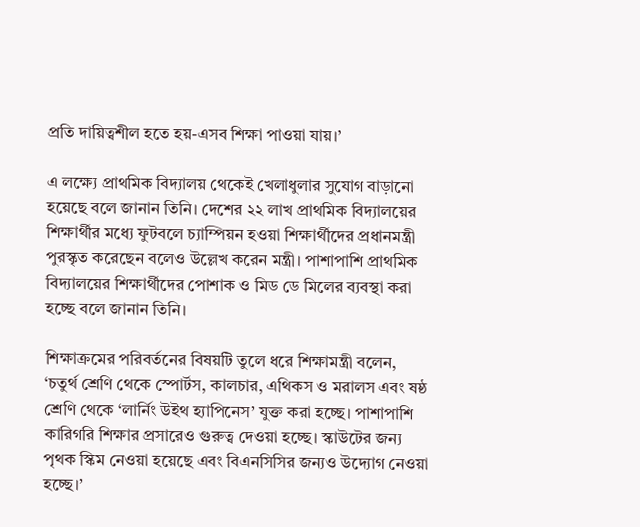প্রতি দায়িত্বশীল হতে হয়-এসব শিক্ষা পাওয়া যায়।’

এ লক্ষ্যে প্রাথমিক বিদ্যালয় থেকেই খেলাধুলার সুযোগ বাড়ানো হয়েছে বলে জানান তিনি। দেশের ২২ লাখ প্রাথমিক বিদ্যালয়ের শিক্ষার্থীর মধ্যে ফুটবলে চ্যাম্পিয়ন হওয়া শিক্ষার্থীদের প্রধানমন্ত্রী পুরস্কৃত করেছেন বলেও উল্লেখ করেন মন্ত্রী। পাশাপাশি প্রাথমিক বিদ্যালয়ের শিক্ষার্থীদের পোশাক ও মিড ডে মিলের ব্যবস্থা করা হচ্ছে বলে জানান তিনি।

শিক্ষাক্রমের পরিবর্তনের বিষয়টি তুলে ধরে শিক্ষামন্ত্রী বলেন, ‘চতুর্থ শ্রেণি থেকে স্পোর্টস, কালচার, এথিকস ও মরালস এবং ষষ্ঠ শ্রেণি থেকে ‘লার্নিং উইথ হ্যাপিনেস’ যুক্ত করা হচ্ছে। পাশাপাশি কারিগরি শিক্ষার প্রসারেও গুরুত্ব দেওয়া হচ্ছে। স্কাউটের জন্য পৃথক স্কিম নেওয়া হয়েছে এবং বিএনসিসির জন্যও উদ্যোগ নেওয়া হচ্ছে।’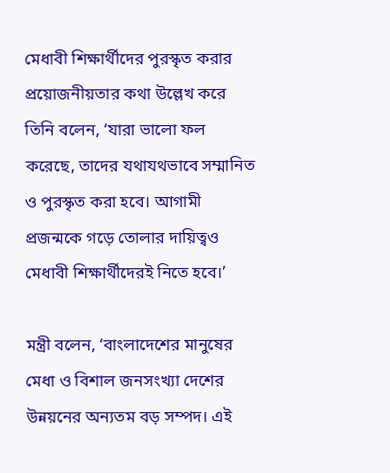মেধাবী শিক্ষার্থীদের পুরস্কৃত করার প্রয়োজনীয়তার কথা উল্লেখ করে তিনি বলেন, ‘যারা ভালো ফল করেছে, তাদের যথাযথভাবে সম্মানিত ও পুরস্কৃত করা হবে। আগামী প্রজন্মকে গড়ে তোলার দায়িত্বও মেধাবী শিক্ষার্থীদেরই নিতে হবে।’

মন্ত্রী বলেন, ‘বাংলাদেশের মানুষের মেধা ও বিশাল জনসংখ্যা দেশের উন্নয়নের অন্যতম বড় সম্পদ। এই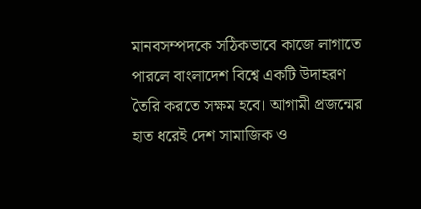মানবসম্পদকে সঠিকভাবে কাজে লাগাতে পারলে বাংলাদেশ বিশ্বে একটি উদাহরণ তৈরি করতে সক্ষম হবে। আগামী প্রজন্মের হাত ধরেই দেশ সামাজিক ও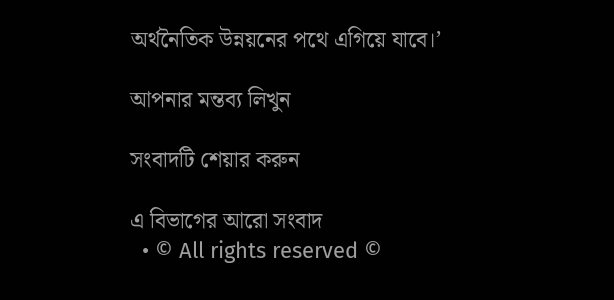অর্থনৈতিক উন্নয়নের পথে এগিয়ে যাবে।’

আপনার মন্তব্য লিখুন

সংবাদটি শেয়ার করুন

এ বিভাগের আরো সংবাদ
  • © All rights reserved ©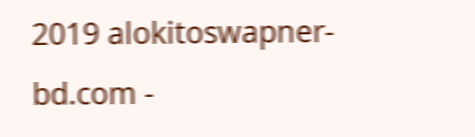2019 alokitoswapner-bd.com -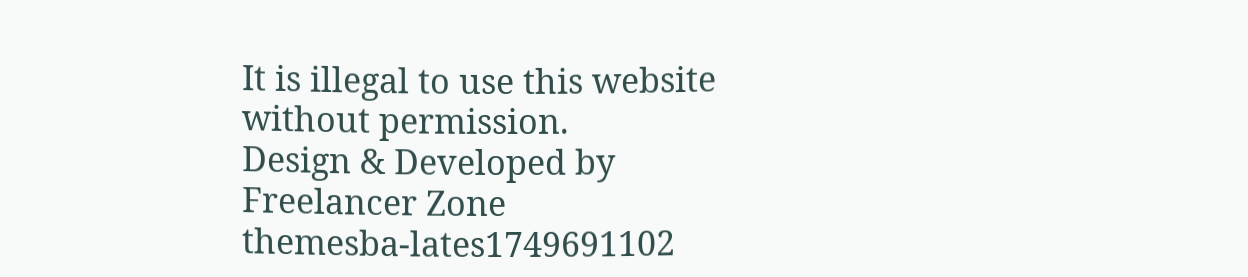It is illegal to use this website without permission.
Design & Developed by Freelancer Zone
themesba-lates1749691102